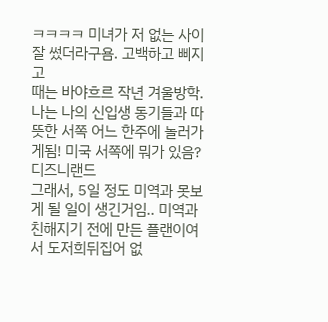ㅋㅋㅋㅋ 미녀가 저 없는 사이 잘 썼더라구욤. 고백하고 삐지고
때는 바야흐르 작년 겨울방학. 나는 나의 신입생 동기들과 따뜻한 서쪽 어느 한주에 놀러가게됨! 미국 서쪽에 뭐가 있음? 디즈니랜드
그래서, 5일 정도 미역과 못보게 될 일이 생긴거임.. 미역과 친해지기 전에 만든 플랜이여서 도저희뒤집어 없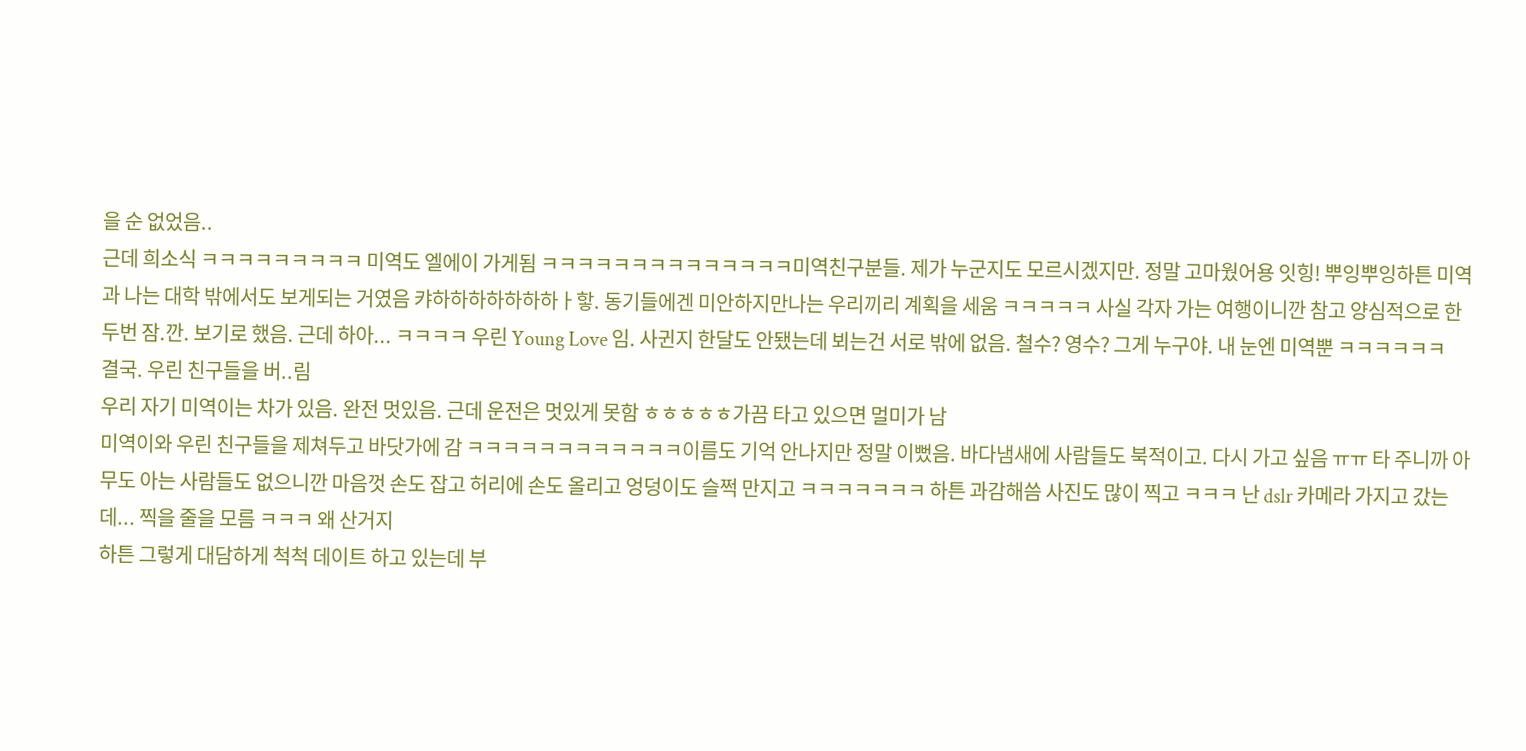을 순 없었음..
근데 희소식 ㅋㅋㅋㅋㅋㅋㅋㅋㅋ 미역도 엘에이 가게됨 ㅋㅋㅋㅋㅋㅋㅋㅋㅋㅋㅋㅋㅋㅋ미역친구분들. 제가 누군지도 모르시겠지만. 정말 고마웠어용 잇힝! 뿌잉뿌잉하튼 미역과 나는 대학 밖에서도 보게되는 거였음 캬하하하하하하하ㅏ핳. 동기들에겐 미안하지만나는 우리끼리 계획을 세움 ㅋㅋㅋㅋㅋ 사실 각자 가는 여행이니깐 참고 양심적으로 한 두번 잠.깐. 보기로 했음. 근데 하아... ㅋㅋㅋㅋ 우린 Young Love 임. 사귄지 한달도 안됐는데 뵈는건 서로 밖에 없음. 철수? 영수? 그게 누구야. 내 눈엔 미역뿐 ㅋㅋㅋㅋㅋㅋ
결국. 우린 친구들을 버..림
우리 자기 미역이는 차가 있음. 완전 멋있음. 근데 운전은 멋있게 못함 ㅎㅎㅎㅎㅎ가끔 타고 있으면 멀미가 남
미역이와 우린 친구들을 제쳐두고 바닷가에 감 ㅋㅋㅋㅋㅋㅋㅋㅋㅋㅋㅋㅋ이름도 기억 안나지만 정말 이뻤음. 바다냄새에 사람들도 북적이고. 다시 가고 싶음 ㅠㅠ 타 주니까 아무도 아는 사람들도 없으니깐 마음껏 손도 잡고 허리에 손도 올리고 엉덩이도 슬쩍 만지고 ㅋㅋㅋㅋㅋㅋㅋ 하튼 과감해씀 사진도 많이 찍고 ㅋㅋㅋ 난 dslr 카메라 가지고 갔는데... 찍을 줄을 모름 ㅋㅋㅋ 왜 산거지
하튼 그렇게 대담하게 척척 데이트 하고 있는데 부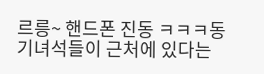르릉~ 핸드폰 진동 ㅋㅋㅋ동기녀석들이 근처에 있다는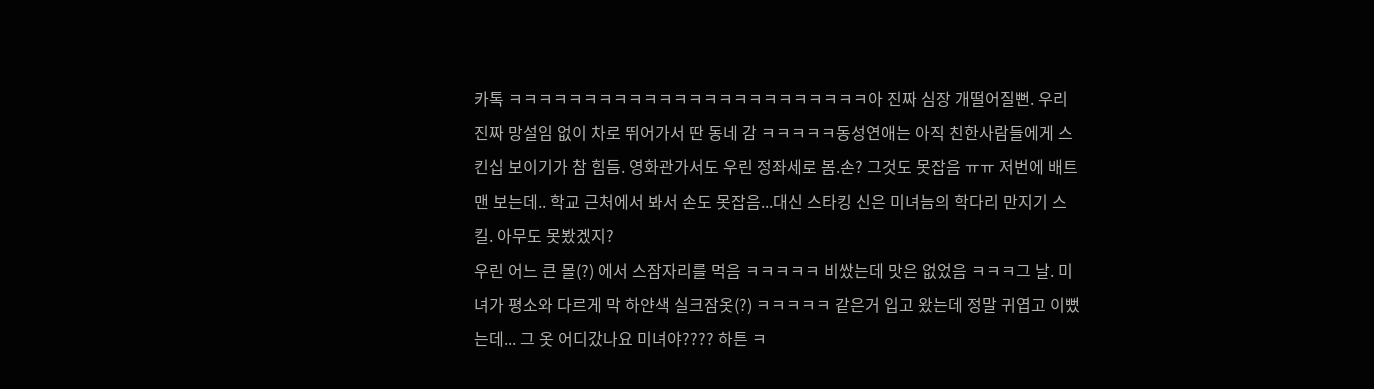카톡 ㅋㅋㅋㅋㅋㅋㅋㅋㅋㅋㅋㅋㅋㅋㅋㅋㅋㅋㅋㅋㅋㅋㅋㅋ아 진짜 심장 개떨어질뻔. 우리 진짜 망설임 없이 차로 뛰어가서 딴 동네 감 ㅋㅋㅋㅋㅋ동성연애는 아직 친한사람들에게 스킨십 보이기가 참 힘듬. 영화관가서도 우린 정좌세로 봄.손? 그것도 못잡음 ㅠㅠ 저번에 배트맨 보는데.. 학교 근처에서 봐서 손도 못잡음...대신 스타킹 신은 미녀늠의 학다리 만지기 스킬. 아무도 못봤겠지?
우린 어느 큰 몰(?) 에서 스잠자리를 먹음 ㅋㅋㅋㅋㅋ 비쌌는데 맛은 없었음 ㅋㅋㅋ그 날. 미녀가 평소와 다르게 막 하얀색 실크잠옷(?) ㅋㅋㅋㅋㅋ 같은거 입고 왔는데 정말 귀엽고 이뻤는데... 그 옷 어디갔나요 미녀야???? 하튼 ㅋ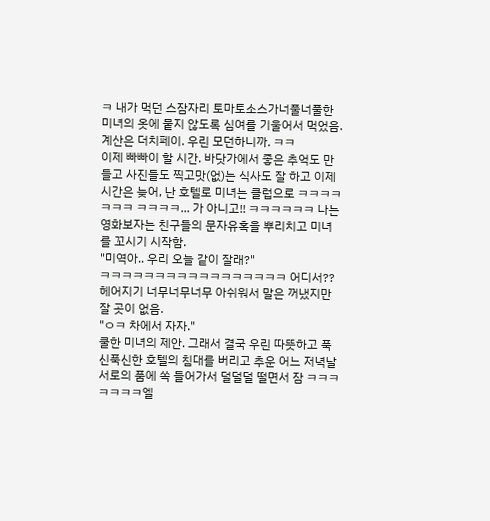ㅋ 내가 먹던 스잠자리 토마토소스가너풀너풀한 미녀의 옷에 뭍지 않도록 심여를 기울어서 먹었음. 계산은 더치페이. 우린 모던하니까. ㅋㅋ
이제 빠빠이 할 시간. 바닷가에서 좋은 추억도 만들고 사진들도 찍고맛(없)는 식사도 잘 하고 이제 시간은 늦어, 난 호텔로 미녀는 클럽으로 ㅋㅋㅋㅋㅋㅋㅋ ㅋㅋㅋㅋ... 가 아니고!! ㅋㅋㅋㅋㅋㅋ 나는 영화보자는 친구들의 문자유혹을 뿌리치고 미녀를 꼬시기 시작함.
"미역아.. 우리 오늘 같이 잘래?"
ㅋㅋㅋㅋㅋㅋㅋㅋㅋㅋㅋㅋㅋㅋㅋㅋㅋ 어디서??헤어지기 너무너무너무 아쉬워서 말은 꺼냈지만 잘 곳이 없음.
"ㅇㅋ 차에서 자자."
쿨한 미녀의 제안. 그래서 결국 우린 따뜻하고 푹신푹신한 호텔의 침대를 버리고 추운 어느 저녁날 서로의 품에 쏙 들어가서 덜덜덜 떨면서 잠 ㅋㅋㅋㅋㅋㅋㅋ엘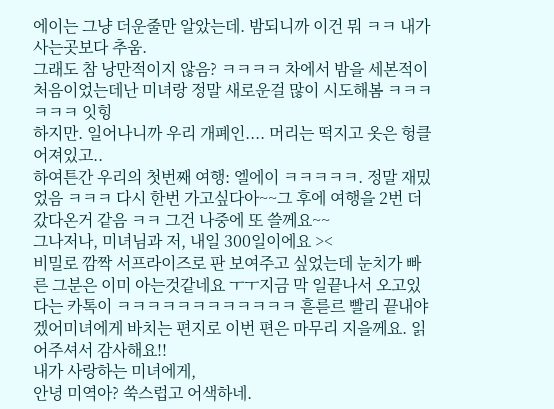에이는 그냥 더운줄만 알았는데. 밤되니까 이건 뭐 ㅋㅋ 내가 사는곳보다 추움.
그래도 참 낭만적이지 않음? ㅋㅋㅋㅋ 차에서 밤을 세본적이 처음이었는데난 미녀랑 정말 새로운걸 많이 시도해봄 ㅋㅋㅋㅋㅋㅋ 잇힝
하지만. 일어나니까 우리 개폐인.... 머리는 떡지고 옷은 헝클어져있고..
하여튼간 우리의 첫번째 여행: 엘에이 ㅋㅋㅋㅋㅋ. 정말 재밌었음 ㅋㅋㅋ 다시 한번 가고싶다아~~그 후에 여행을 2번 더 갔다온거 같음 ㅋㅋ 그건 나중에 또 쓸께요~~
그나저나, 미녀님과 저, 내일 300일이에요 ><
비밀로 깜짝 서프라이즈로 판 보여주고 싶었는데 눈치가 빠른 그분은 이미 아는것같네요 ㅜㅜ지금 막 일끝나서 오고있다는 카톡이 ㅋㅋㅋㅋㅋㅋㅋㅋㅋㅋㅋㅋ 흗륻르 빨리 끝내야겠어미녀에게 바치는 편지로 이번 편은 마무리 지을께요. 읽어주셔서 감사해요!!
내가 사랑하는 미녀에게,
안녕 미역아? 쑥스럽고 어색하네.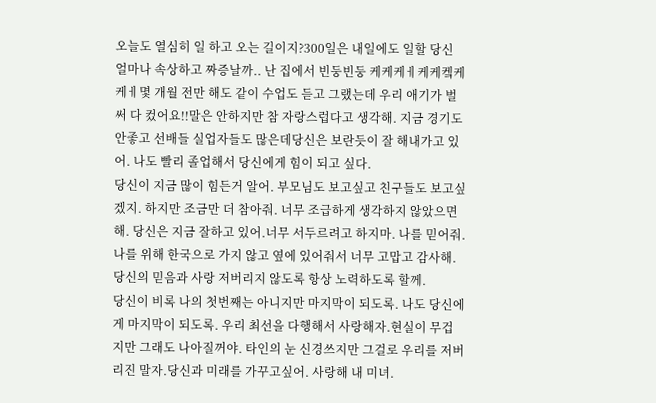오늘도 열심히 일 하고 오는 길이지?300일은 내일에도 일할 당신 얼마나 속상하고 짜증날까.. 난 집에서 빈둥빈둥 케케케ㅔ케케켘케케ㅔ몇 개월 전만 해도 같이 수업도 듣고 그랬는데 우리 애기가 벌써 다 컸어요!!말은 안하지만 참 자랑스럽다고 생각해. 지금 경기도 안좋고 선배들 실업자들도 많은데당신은 보란듯이 잘 해내가고 있어. 나도 빨리 졸업해서 당신에게 힘이 되고 싶다.
당신이 지금 많이 힘든거 알어. 부모님도 보고싶고 친구들도 보고싶겠지. 하지만 조금만 더 참아줘. 너무 조급하게 생각하지 않았으면 해. 당신은 지금 잘하고 있어.너무 서두르려고 하지마. 나를 믿어줘. 나를 위해 한국으로 가지 않고 옆에 있어줘서 너무 고맙고 감사해. 당신의 믿음과 사랑 저버리지 않도록 항상 노력하도록 할께.
당신이 비록 나의 첫번째는 아니지만 마지막이 되도록. 나도 당신에게 마지막이 되도록. 우리 최선을 다행해서 사랑해자.현실이 무겁지만 그래도 나아질꺼야. 타인의 눈 신경쓰지만 그걸로 우리를 저버리진 말자.당신과 미래를 가꾸고싶어. 사랑해 내 미녀.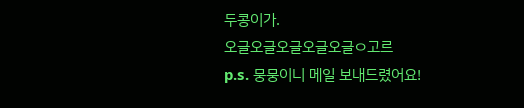두콩이가.
오글오글오글오글오글ㅇ고르
p.s. 뭉뭉이니 메일 보내드렸어요!